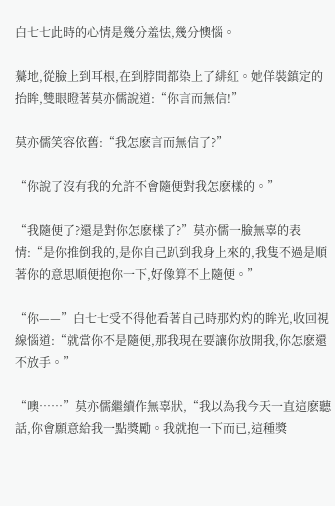白七七此時的心情是幾分羞怯,幾分懊惱。

驀地,從臉上到耳根,在到脖間都染上了緋紅。她佯裝鎮定的抬眸,雙眼瞪著莫亦儒說道:“你言而無信!”

莫亦儒笑容依舊:“我怎麽言而無信了?”

“你說了沒有我的允許不會隨便對我怎麽樣的。”

“我隨便了?還是對你怎麽樣了?”莫亦儒一臉無辜的表情:“是你推倒我的,是你自己趴到我身上來的,我隻不過是順著你的意思順便抱你一下,好像算不上隨便。”

“你——”白七七受不得他看著自己時那灼灼的眸光,收回視線惱道:“就當你不是隨便,那我現在要讓你放開我,你怎麽還不放手。”

“噢……”莫亦儒繼續作無辜狀,“我以為我今天一直這麽聽話,你會願意給我一點獎勵。我就抱一下而已,這種獎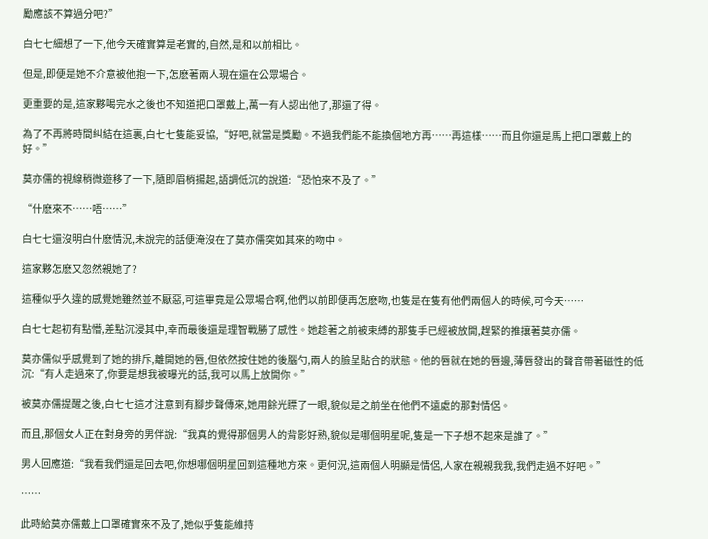勵應該不算過分吧?”

白七七細想了一下,他今天確實算是老實的,自然,是和以前相比。

但是,即便是她不介意被他抱一下,怎麽著兩人現在還在公眾場合。

更重要的是,這家夥喝完水之後也不知道把口罩戴上,萬一有人認出他了,那還了得。

為了不再將時間糾結在這裏,白七七隻能妥協,“好吧,就當是獎勵。不過我們能不能換個地方再……再這樣……而且你還是馬上把口罩戴上的好。”

莫亦儒的視線稍微遊移了一下,隨即眉梢揚起,語調低沉的說道:“恐怕來不及了。”

“什麽來不……唔……”

白七七還沒明白什麽情況,未說完的話便淹沒在了莫亦儒突如其來的吻中。

這家夥怎麽又忽然親她了?

這種似乎久違的感覺她雖然並不厭惡,可這畢竟是公眾場合啊,他們以前即便再怎麽吻,也隻是在隻有他們兩個人的時候,可今天……

白七七起初有點懵,差點沉浸其中,幸而最後還是理智戰勝了感性。她趁著之前被束縛的那隻手已經被放開,趕緊的推攘著莫亦儒。

莫亦儒似乎感覺到了她的排斥,離開她的唇,但依然按住她的後腦勺,兩人的臉呈貼合的狀態。他的唇就在她的唇邊,薄唇發出的聲音帶著磁性的低沉:“有人走過來了,你要是想我被曝光的話,我可以馬上放開你。”

被莫亦儒提醒之後,白七七這才注意到有腳步聲傳來,她用餘光瞟了一眼,貌似是之前坐在他們不遠處的那對情侶。

而且,那個女人正在對身旁的男伴說:“我真的覺得那個男人的背影好熟,貌似是哪個明星呢,隻是一下子想不起來是誰了。”

男人回應道:“我看我們還是回去吧,你想哪個明星回到這種地方來。更何況,這兩個人明顯是情侶,人家在親親我我,我們走過不好吧。”

……

此時給莫亦儒戴上口罩確實來不及了,她似乎隻能維持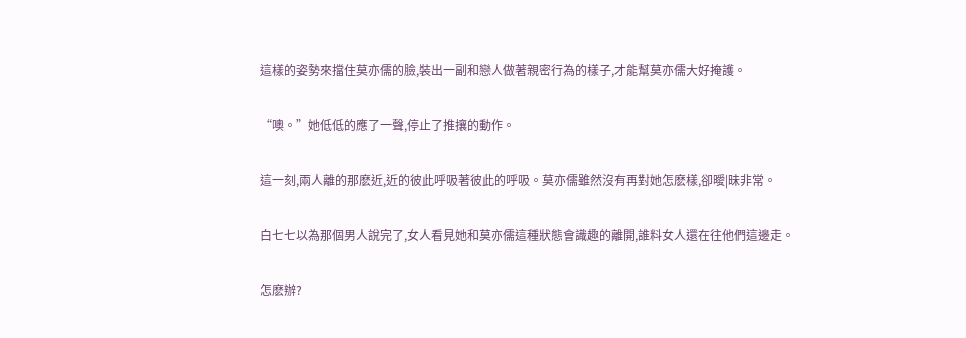這樣的姿勢來擋住莫亦儒的臉,裝出一副和戀人做著親密行為的樣子,才能幫莫亦儒大好掩護。

“噢。”她低低的應了一聲,停止了推攘的動作。

這一刻,兩人離的那麽近,近的彼此呼吸著彼此的呼吸。莫亦儒雖然沒有再對她怎麽樣,卻曖|昧非常。

白七七以為那個男人說完了,女人看見她和莫亦儒這種狀態會識趣的離開,誰料女人還在往他們這邊走。

怎麽辦?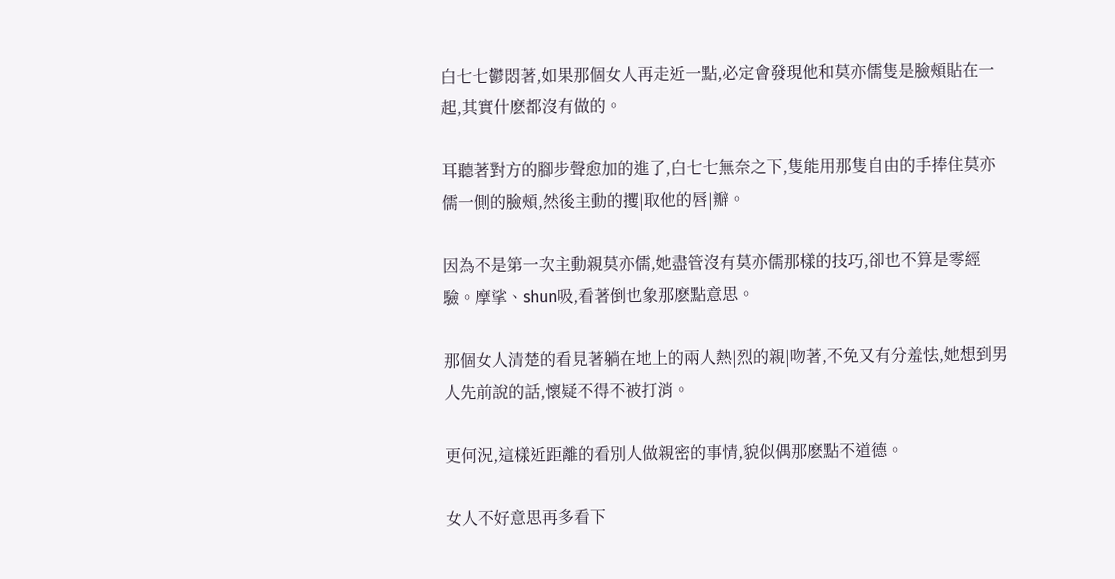白七七鬱悶著,如果那個女人再走近一點,必定會發現他和莫亦儒隻是臉頰貼在一起,其實什麽都沒有做的。

耳聽著對方的腳步聲愈加的進了,白七七無奈之下,隻能用那隻自由的手捧住莫亦儒一側的臉頰,然後主動的攫|取他的唇|瓣。

因為不是第一次主動親莫亦儒,她盡管沒有莫亦儒那樣的技巧,卻也不算是零經驗。摩挲、shun吸,看著倒也象那麽點意思。

那個女人清楚的看見著躺在地上的兩人熱|烈的親|吻著,不免又有分羞怯,她想到男人先前說的話,懷疑不得不被打消。

更何況,這樣近距離的看別人做親密的事情,貌似偶那麽點不道德。

女人不好意思再多看下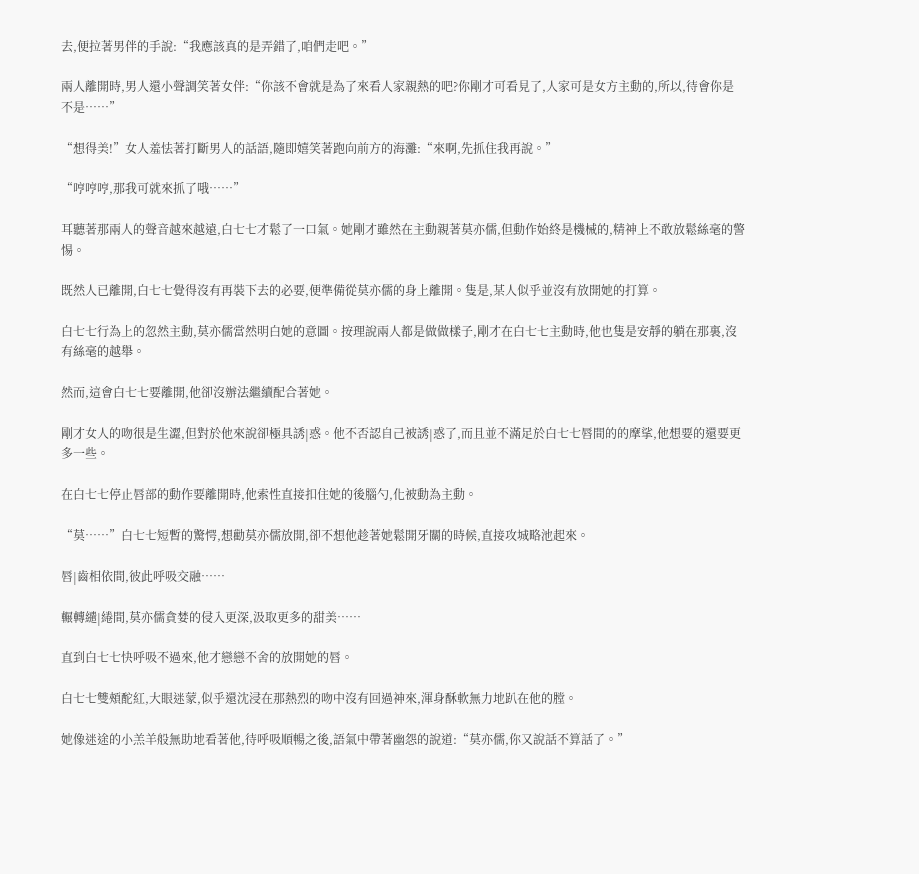去,便拉著男伴的手說:“我應該真的是弄錯了,咱們走吧。”

兩人離開時,男人還小聲調笑著女伴:“你該不會就是為了來看人家親熱的吧?你剛才可看見了,人家可是女方主動的,所以,待會你是不是……”

“想得美!”女人羞怯著打斷男人的話語,隨即嬉笑著跑向前方的海灘:“來啊,先抓住我再說。”

“哼哼哼,那我可就來抓了哦……”

耳聽著那兩人的聲音越來越遠,白七七才鬆了一口氣。她剛才雖然在主動親著莫亦儒,但動作始終是機械的,精神上不敢放鬆絲毫的警惕。

既然人已離開,白七七覺得沒有再裝下去的必要,便準備從莫亦儒的身上離開。隻是,某人似乎並沒有放開她的打算。

白七七行為上的忽然主動,莫亦儒當然明白她的意圖。按理說兩人都是做做樣子,剛才在白七七主動時,他也隻是安靜的躺在那裏,沒有絲毫的越舉。

然而,這會白七七要離開,他卻沒辦法繼續配合著她。

剛才女人的吻很是生澀,但對於他來說卻極具誘|惑。他不否認自己被誘|惑了,而且並不滿足於白七七唇間的的摩挲,他想要的還要更多一些。

在白七七停止唇部的動作要離開時,他索性直接扣住她的後腦勺,化被動為主動。

“莫……”白七七短暫的驚愕,想勸莫亦儒放開,卻不想他趁著她鬆開牙關的時候,直接攻城略池起來。

唇|齒相依間,彼此呼吸交融……

輾轉繾|綣間,莫亦儒貪婪的侵入更深,汲取更多的甜美……

直到白七七快呼吸不過來,他才戀戀不舍的放開她的唇。

白七七雙頰酡紅,大眼迷蒙,似乎還沈浸在那熱烈的吻中沒有回過神來,渾身酥軟無力地趴在他的膛。

她像迷途的小羔羊般無助地看著他,待呼吸順暢之後,語氣中帶著幽怨的說道:“莫亦儒,你又說話不算話了。”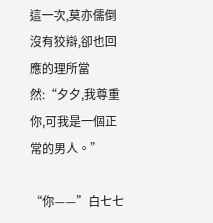這一次,莫亦儒倒沒有狡辯,卻也回應的理所當然:“夕夕,我尊重你,可我是一個正常的男人。”

“你——”白七七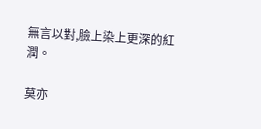無言以對,臉上染上更深的紅潤。

莫亦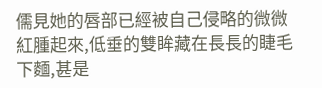儒見她的唇部已經被自己侵略的微微紅腫起來,低垂的雙眸藏在長長的睫毛下麵,甚是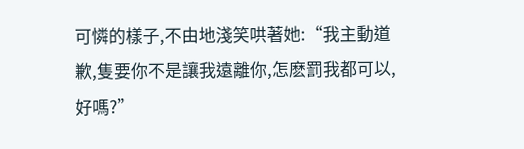可憐的樣子,不由地淺笑哄著她:“我主動道歉,隻要你不是讓我遠離你,怎麽罰我都可以,好嗎?”